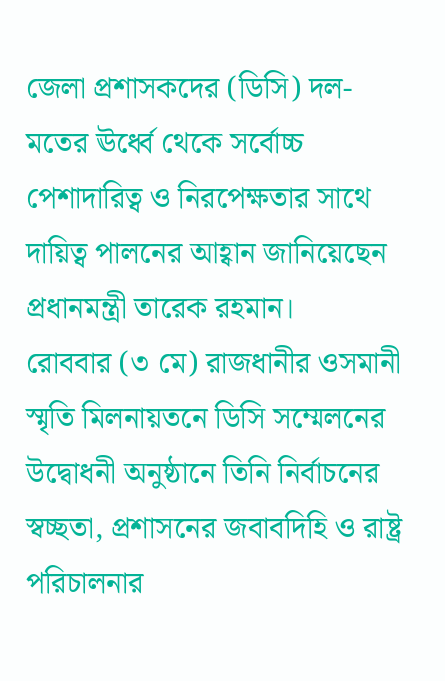জেলা প্রশাসকদের (ডিসি) দল-মতের ঊর্ধ্বে থেকে সর্বোচ্চ পেশাদারিত্ব ও নিরপেক্ষতার সাথে দায়িত্ব পালনের আহ্বান জানিয়েছেন প্রধানমন্ত্রী তারেক রহমান।
রোববার (৩ মে) রাজধানীর ওসমানী স্মৃতি মিলনায়তনে ডিসি সম্মেলনের উদ্বোধনী অনুষ্ঠানে তিনি নির্বাচনের স্বচ্ছতা, প্রশাসনের জবাবদিহি ও রাষ্ট্র পরিচালনার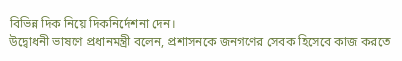বিভিন্ন দিক নিয়ে দিকনির্দেশনা দেন।
উদ্বোধনী ভাষণে প্রধানমন্ত্রী বলেন, প্রশাসনকে জনগণের সেবক হিসেবে কাজ করতে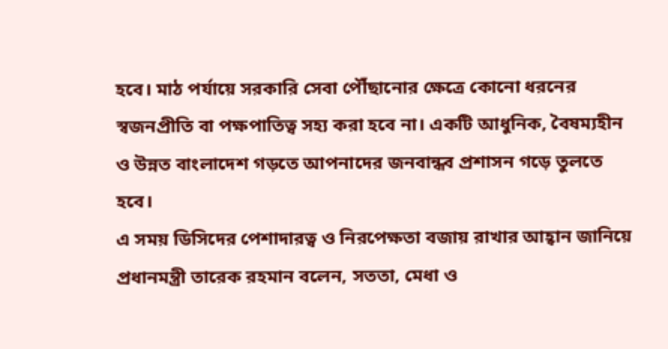হবে। মাঠ পর্যায়ে সরকারি সেবা পৌঁছানোর ক্ষেত্রে কোনো ধরনের স্বজনপ্রীতি বা পক্ষপাতিত্ব সহ্য করা হবে না। একটি আধুনিক, বৈষম্যহীন ও উন্নত বাংলাদেশ গড়তে আপনাদের জনবান্ধব প্রশাসন গড়ে তুলতে হবে।
এ সময় ডিসিদের পেশাদারত্ব ও নিরপেক্ষতা বজায় রাখার আহ্বান জানিয়ে প্রধানমন্ত্রী তারেক রহমান বলেন, সততা, মেধা ও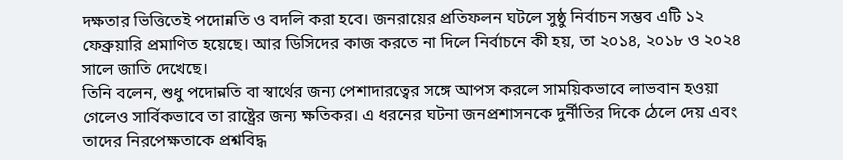দক্ষতার ভিত্তিতেই পদোন্নতি ও বদলি করা হবে। জনরায়ের প্রতিফলন ঘটলে সুষ্ঠু নির্বাচন সম্ভব এটি ১২ ফেব্রুয়ারি প্রমাণিত হয়েছে। আর ডিসিদের কাজ করতে না দিলে নির্বাচনে কী হয়, তা ২০১৪, ২০১৮ ও ২০২৪ সালে জাতি দেখেছে।
তিনি বলেন, শুধু পদোন্নতি বা স্বার্থের জন্য পেশাদারত্বের সঙ্গে আপস করলে সাময়িকভাবে লাভবান হওয়া গেলেও সার্বিকভাবে তা রাষ্ট্রের জন্য ক্ষতিকর। এ ধরনের ঘটনা জনপ্রশাসনকে দুর্নীতির দিকে ঠেলে দেয় এবং তাদের নিরপেক্ষতাকে প্রশ্নবিদ্ধ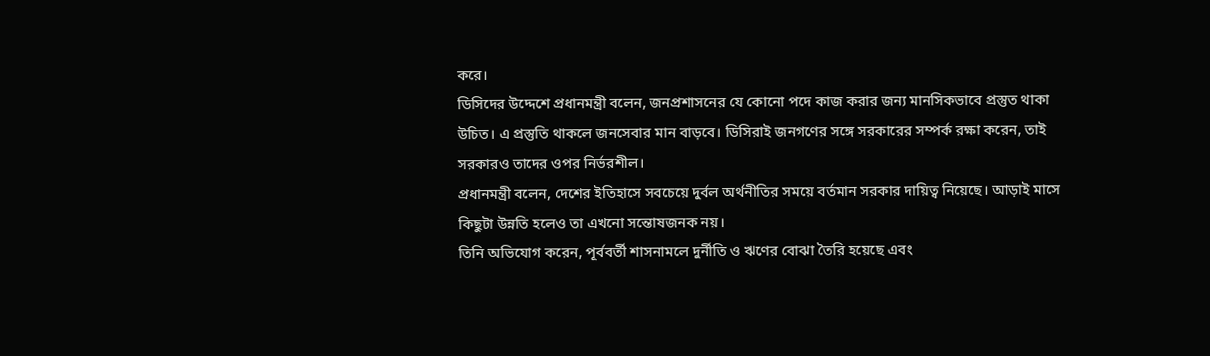করে।
ডিসিদের উদ্দেশে প্রধানমন্ত্রী বলেন, জনপ্রশাসনের যে কোনো পদে কাজ করার জন্য মানসিকভাবে প্রস্তুত থাকা উচিত। এ প্রস্তুতি থাকলে জনসেবার মান বাড়বে। ডিসিরাই জনগণের সঙ্গে সরকারের সম্পর্ক রক্ষা করেন, তাই সরকারও তাদের ওপর নির্ভরশীল।
প্রধানমন্ত্রী বলেন, দেশের ইতিহাসে সবচেয়ে দুর্বল অর্থনীতির সময়ে বর্তমান সরকার দায়িত্ব নিয়েছে। আড়াই মাসে কিছুটা উন্নতি হলেও তা এখনো সন্তোষজনক নয়।
তিনি অভিযোগ করেন, পূর্ববর্তী শাসনামলে দুর্নীতি ও ঋণের বোঝা তৈরি হয়েছে এবং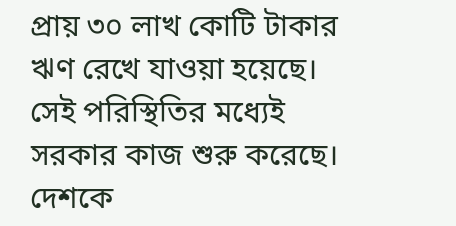প্রায় ৩০ লাখ কোটি টাকার ঋণ রেখে যাওয়া হয়েছে। সেই পরিস্থিতির মধ্যেই সরকার কাজ শুরু করেছে। দেশকে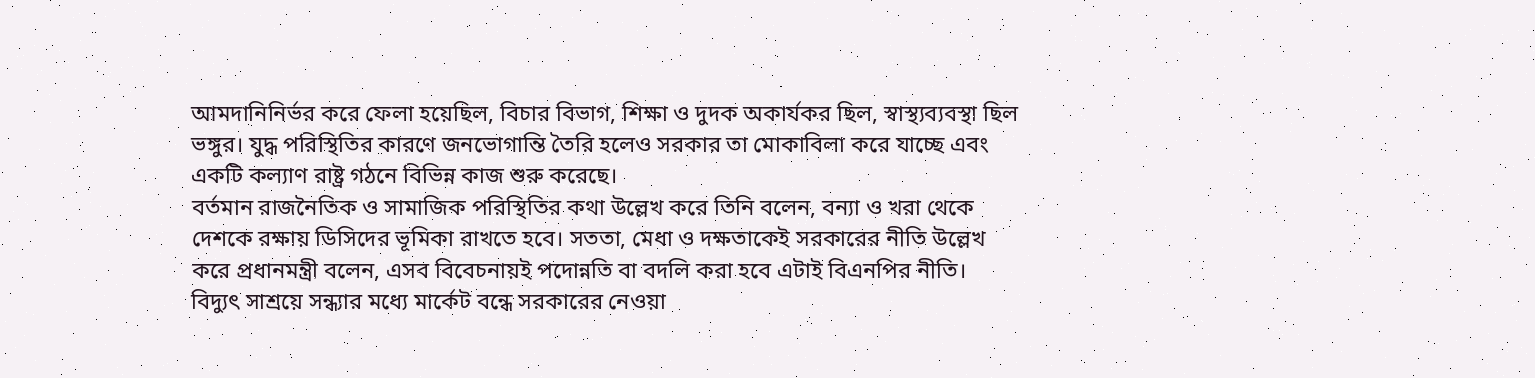আমদানিনির্ভর করে ফেলা হয়েছিল, বিচার বিভাগ, শিক্ষা ও দুদক অকার্যকর ছিল, স্বাস্থ্যব্যবস্থা ছিল ভঙ্গুর। যুদ্ধ পরিস্থিতির কারণে জনভোগান্তি তৈরি হলেও সরকার তা মোকাবিলা করে যাচ্ছে এবং একটি কল্যাণ রাষ্ট্র গঠনে বিভিন্ন কাজ শুরু করেছে।
বর্তমান রাজনৈতিক ও সামাজিক পরিস্থিতির কথা উল্লেখ করে তিনি বলেন, বন্যা ও খরা থেকে দেশকে রক্ষায় ডিসিদের ভূমিকা রাখতে হবে। সততা, মেধা ও দক্ষতাকেই সরকারের নীতি উল্লেখ করে প্রধানমন্ত্রী বলেন, এসব বিবেচনায়ই পদোন্নতি বা বদলি করা হবে এটাই বিএনপির নীতি।
বিদ্যুৎ সাশ্রয়ে সন্ধ্যার মধ্যে মার্কেট বন্ধে সরকারের নেওয়া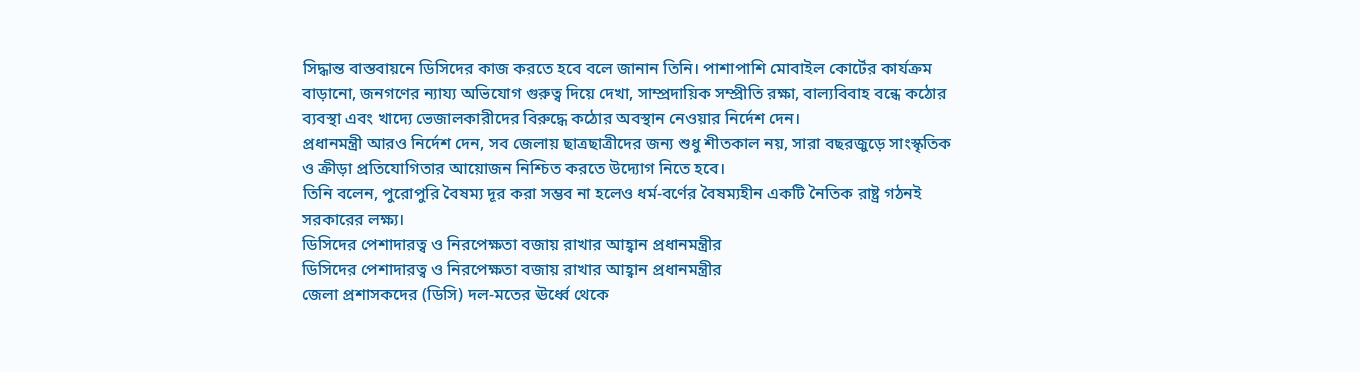সিদ্ধান্ত বাস্তবায়নে ডিসিদের কাজ করতে হবে বলে জানান তিনি। পাশাপাশি মোবাইল কোর্টের কার্যক্রম বাড়ানো, জনগণের ন্যায্য অভিযোগ গুরুত্ব দিয়ে দেখা, সাম্প্রদায়িক সম্প্রীতি রক্ষা, বাল্যবিবাহ বন্ধে কঠোর ব্যবস্থা এবং খাদ্যে ভেজালকারীদের বিরুদ্ধে কঠোর অবস্থান নেওয়ার নির্দেশ দেন।
প্রধানমন্ত্রী আরও নির্দেশ দেন, সব জেলায় ছাত্রছাত্রীদের জন্য শুধু শীতকাল নয়, সারা বছরজুড়ে সাংস্কৃতিক ও ক্রীড়া প্রতিযোগিতার আয়োজন নিশ্চিত করতে উদ্যোগ নিতে হবে।
তিনি বলেন, পুরোপুরি বৈষম্য দূর করা সম্ভব না হলেও ধর্ম-বর্ণের বৈষম্যহীন একটি নৈতিক রাষ্ট্র গঠনই সরকারের লক্ষ্য।
ডিসিদের পেশাদারত্ব ও নিরপেক্ষতা বজায় রাখার আহ্বান প্রধানমন্ত্রীর
ডিসিদের পেশাদারত্ব ও নিরপেক্ষতা বজায় রাখার আহ্বান প্রধানমন্ত্রীর
জেলা প্রশাসকদের (ডিসি) দল-মতের ঊর্ধ্বে থেকে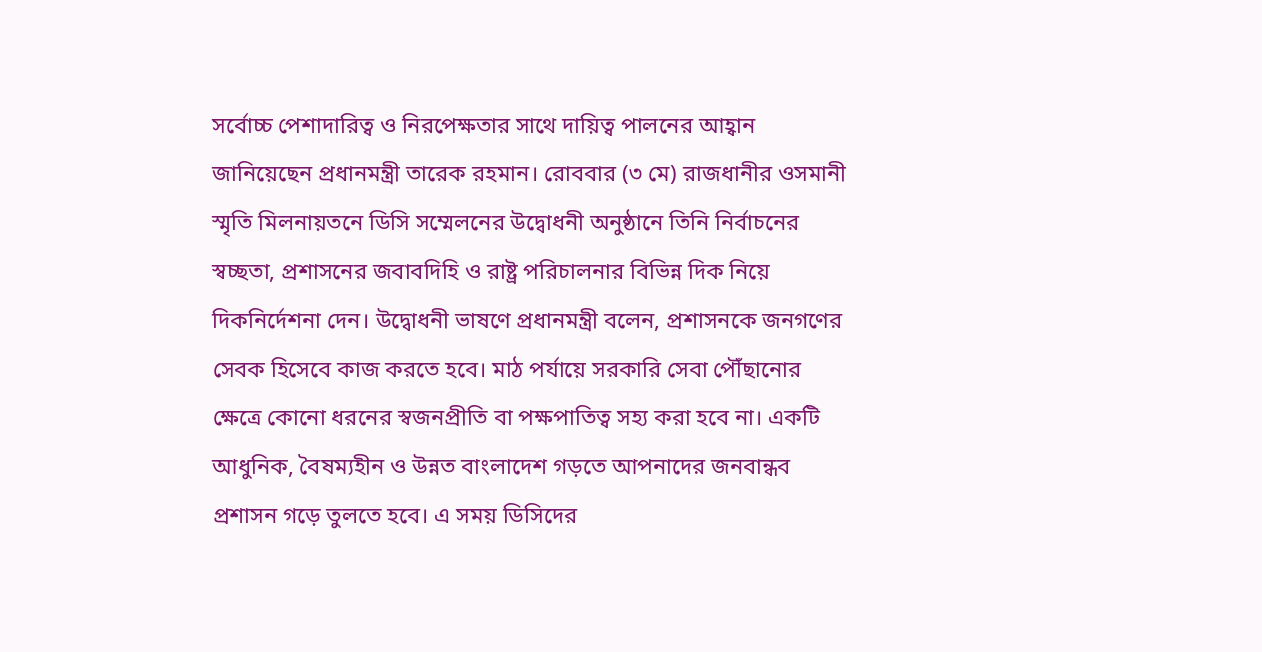সর্বোচ্চ পেশাদারিত্ব ও নিরপেক্ষতার সাথে দায়িত্ব পালনের আহ্বান জানিয়েছেন প্রধানমন্ত্রী তারেক রহমান। রোববার (৩ মে) রাজধানীর ওসমানী স্মৃতি মিলনায়তনে ডিসি সম্মেলনের উদ্বোধনী অনুষ্ঠানে তিনি নির্বাচনের স্বচ্ছতা, প্রশাসনের জবাবদিহি ও রাষ্ট্র পরিচালনার বিভিন্ন দিক নিয়ে দিকনির্দেশনা দেন। উদ্বোধনী ভাষণে প্রধানমন্ত্রী বলেন, প্রশাসনকে জনগণের সেবক হিসেবে কাজ করতে হবে। মাঠ পর্যায়ে সরকারি সেবা পৌঁছানোর ক্ষেত্রে কোনো ধরনের স্বজনপ্রীতি বা পক্ষপাতিত্ব সহ্য করা হবে না। একটি আধুনিক, বৈষম্যহীন ও উন্নত বাংলাদেশ গড়তে আপনাদের জনবান্ধব প্রশাসন গড়ে তুলতে হবে। এ সময় ডিসিদের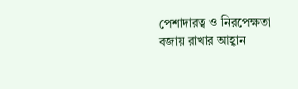পেশাদারত্ব ও নিরপেক্ষতা বজায় রাখার আহ্বান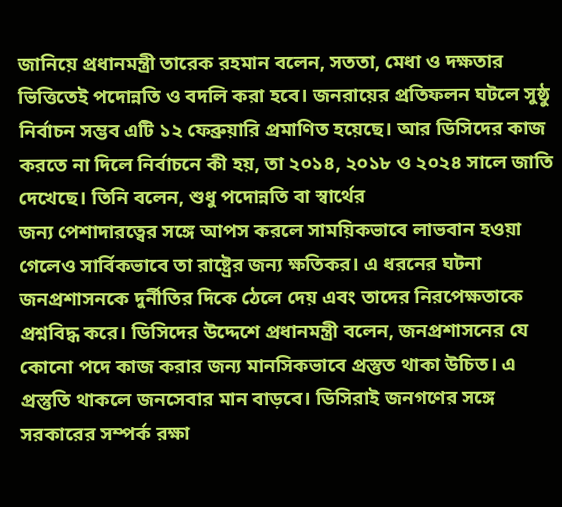জানিয়ে প্রধানমন্ত্রী তারেক রহমান বলেন, সততা, মেধা ও দক্ষতার ভিত্তিতেই পদোন্নতি ও বদলি করা হবে। জনরায়ের প্রতিফলন ঘটলে সুষ্ঠু নির্বাচন সম্ভব এটি ১২ ফেব্রুয়ারি প্রমাণিত হয়েছে। আর ডিসিদের কাজ করতে না দিলে নির্বাচনে কী হয়, তা ২০১৪, ২০১৮ ও ২০২৪ সালে জাতি দেখেছে। তিনি বলেন, শুধু পদোন্নতি বা স্বার্থের
জন্য পেশাদারত্বের সঙ্গে আপস করলে সাময়িকভাবে লাভবান হওয়া গেলেও সার্বিকভাবে তা রাষ্ট্রের জন্য ক্ষতিকর। এ ধরনের ঘটনা জনপ্রশাসনকে দুর্নীতির দিকে ঠেলে দেয় এবং তাদের নিরপেক্ষতাকে প্রশ্নবিদ্ধ করে। ডিসিদের উদ্দেশে প্রধানমন্ত্রী বলেন, জনপ্রশাসনের যে কোনো পদে কাজ করার জন্য মানসিকভাবে প্রস্তুত থাকা উচিত। এ প্রস্তুতি থাকলে জনসেবার মান বাড়বে। ডিসিরাই জনগণের সঙ্গে সরকারের সম্পর্ক রক্ষা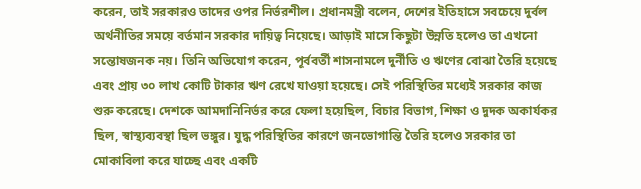করেন, তাই সরকারও তাদের ওপর নির্ভরশীল। প্রধানমন্ত্রী বলেন, দেশের ইতিহাসে সবচেয়ে দুর্বল অর্থনীতির সময়ে বর্তমান সরকার দায়িত্ব নিয়েছে। আড়াই মাসে কিছুটা উন্নতি হলেও তা এখনো সন্তোষজনক নয়। তিনি অভিযোগ করেন, পূর্ববর্তী শাসনামলে দুর্নীতি ও ঋণের বোঝা তৈরি হয়েছে এবং প্রায় ৩০ লাখ কোটি টাকার ঋণ রেখে যাওয়া হয়েছে। সেই পরিস্থিতির মধ্যেই সরকার কাজ শুরু করেছে। দেশকে আমদানিনির্ভর করে ফেলা হয়েছিল, বিচার বিভাগ, শিক্ষা ও দুদক অকার্যকর ছিল, স্বাস্থ্যব্যবস্থা ছিল ভঙ্গুর। যুদ্ধ পরিস্থিতির কারণে জনভোগান্তি তৈরি হলেও সরকার তা মোকাবিলা করে যাচ্ছে এবং একটি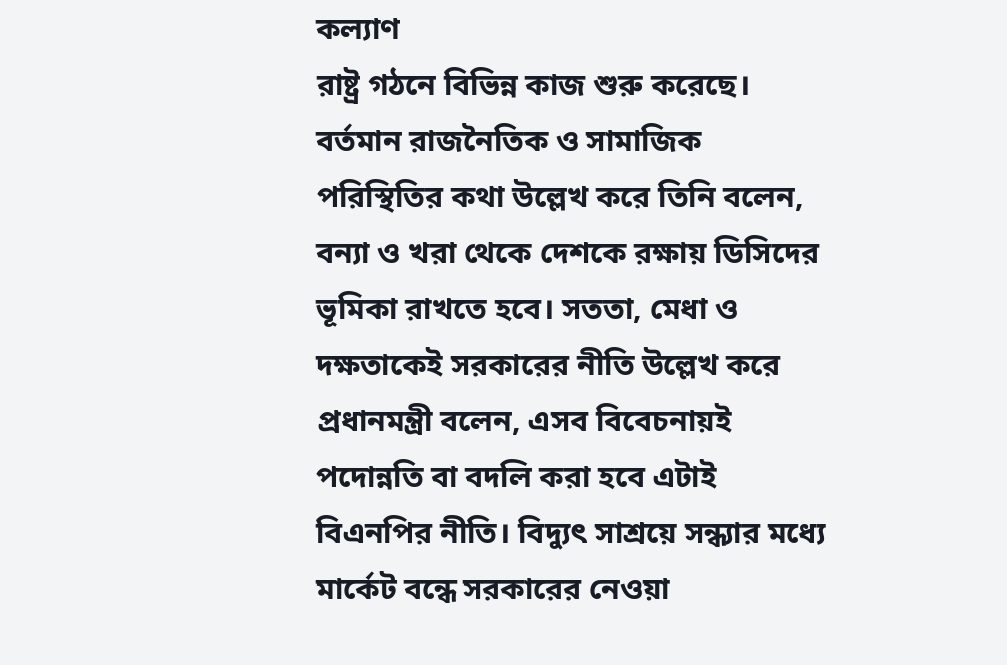কল্যাণ
রাষ্ট্র গঠনে বিভিন্ন কাজ শুরু করেছে। বর্তমান রাজনৈতিক ও সামাজিক পরিস্থিতির কথা উল্লেখ করে তিনি বলেন, বন্যা ও খরা থেকে দেশকে রক্ষায় ডিসিদের ভূমিকা রাখতে হবে। সততা, মেধা ও দক্ষতাকেই সরকারের নীতি উল্লেখ করে প্রধানমন্ত্রী বলেন, এসব বিবেচনায়ই পদোন্নতি বা বদলি করা হবে এটাই বিএনপির নীতি। বিদ্যুৎ সাশ্রয়ে সন্ধ্যার মধ্যে মার্কেট বন্ধে সরকারের নেওয়া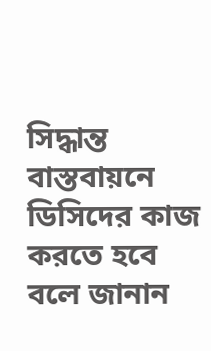সিদ্ধান্ত বাস্তবায়নে ডিসিদের কাজ করতে হবে বলে জানান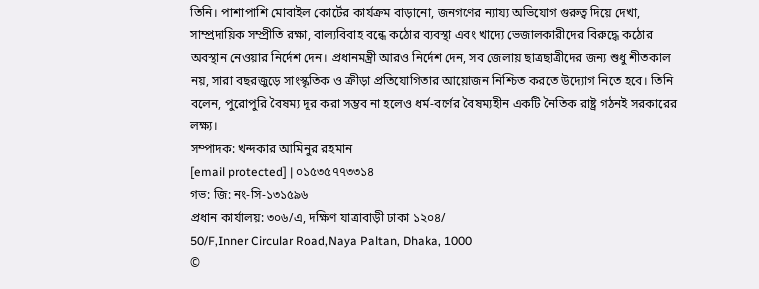তিনি। পাশাপাশি মোবাইল কোর্টের কার্যক্রম বাড়ানো, জনগণের ন্যায্য অভিযোগ গুরুত্ব দিয়ে দেখা, সাম্প্রদায়িক সম্প্রীতি রক্ষা, বাল্যবিবাহ বন্ধে কঠোর ব্যবস্থা এবং খাদ্যে ভেজালকারীদের বিরুদ্ধে কঠোর অবস্থান নেওয়ার নির্দেশ দেন। প্রধানমন্ত্রী আরও নির্দেশ দেন, সব জেলায় ছাত্রছাত্রীদের জন্য শুধু শীতকাল নয়, সারা বছরজুড়ে সাংস্কৃতিক ও ক্রীড়া প্রতিযোগিতার আয়োজন নিশ্চিত করতে উদ্যোগ নিতে হবে। তিনি বলেন, পুরোপুরি বৈষম্য দূর করা সম্ভব না হলেও ধর্ম-বর্ণের বৈষম্যহীন একটি নৈতিক রাষ্ট্র গঠনই সরকারের লক্ষ্য।
সম্পাদক: খন্দকার আমিনুর রহমান
[email protected] | ০১৫৩৫৭৭৩৩১৪
গভ: জি: নং-সি-১৩১৫৯৬
প্রধান কার্যালয়: ৩০৬/এ, দক্ষিণ যাত্রাবাড়ী ঢাকা ১২০৪/
50/F,Inner Circular Road,Naya Paltan, Dhaka, 1000
©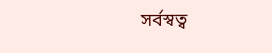সর্বস্বত্ব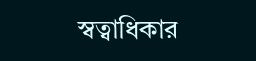স্বত্বাধিকার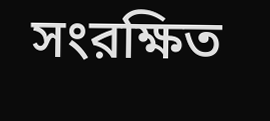সংরক্ষিত